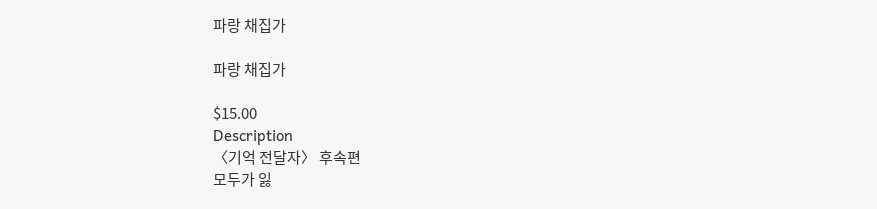파랑 채집가

파랑 채집가

$15.00
Description
〈기억 전달자〉 후속편
모두가 잃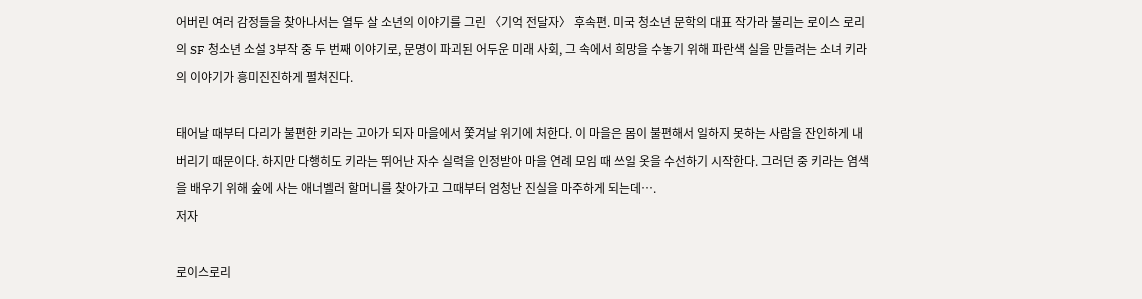어버린 여러 감정들을 찾아나서는 열두 살 소년의 이야기를 그린 〈기억 전달자〉 후속편. 미국 청소년 문학의 대표 작가라 불리는 로이스 로리의 SF 청소년 소설 3부작 중 두 번째 이야기로, 문명이 파괴된 어두운 미래 사회, 그 속에서 희망을 수놓기 위해 파란색 실을 만들려는 소녀 키라의 이야기가 흥미진진하게 펼쳐진다.

태어날 때부터 다리가 불편한 키라는 고아가 되자 마을에서 쫓겨날 위기에 처한다. 이 마을은 몸이 불편해서 일하지 못하는 사람을 잔인하게 내버리기 때문이다. 하지만 다행히도 키라는 뛰어난 자수 실력을 인정받아 마을 연례 모임 때 쓰일 옷을 수선하기 시작한다. 그러던 중 키라는 염색을 배우기 위해 숲에 사는 애너벨러 할머니를 찾아가고 그때부터 엄청난 진실을 마주하게 되는데….
저자

로이스로리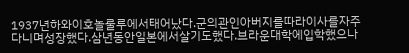1937년하와이호놀룰루에서태어났다.군의관인아버지를따라이사를자주다니며성장했다.삼년동안일본에서살기도했다.브라운대학에입학했으나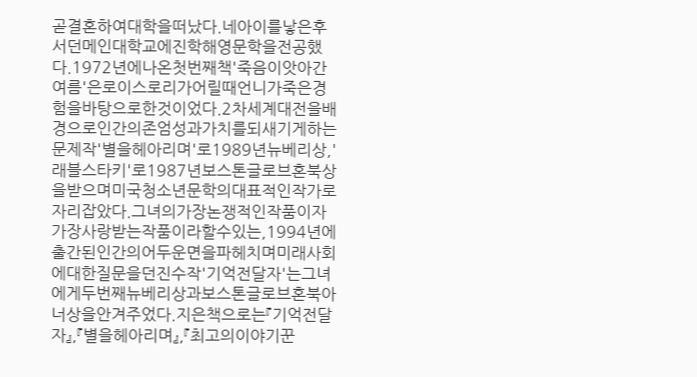곧결혼하여대학을떠났다.네아이를낳은후서던메인대학교에진학해영문학을전공했다.1972년에나온첫번째책'죽음이앗아간여름'은로이스로리가어릴때언니가죽은경험을바탕으로한것이었다.2차세계대전을배경으로인간의존엄성과가치를되새기게하는문제작'별을헤아리며'로1989년뉴베리상,'래블스타키'로1987년보스톤글로브혼북상을받으며미국청소년문학의대표적인작가로자리잡았다.그녀의가장논쟁적인작품이자가장사랑받는작품이라할수있는,1994년에출간된인간의어두운면을파헤치며미래사회에대한질문을던진수작'기억전달자'는그녀에게두번째뉴베리상과보스톤글로브혼북아너상을안겨주었다.지은책으로는『기억전달자』,『별을헤아리며』,『최고의이야기꾼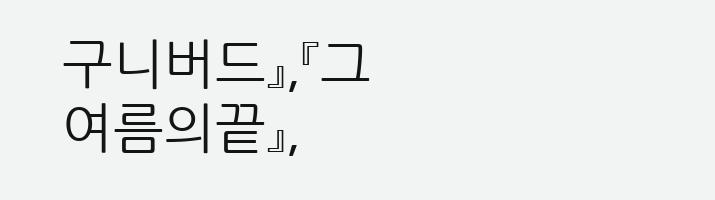구니버드』,『그여름의끝』,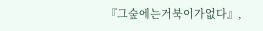『그숲에는거북이가없다』,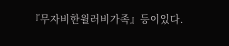『무자비한윌러비가족』등이있다.